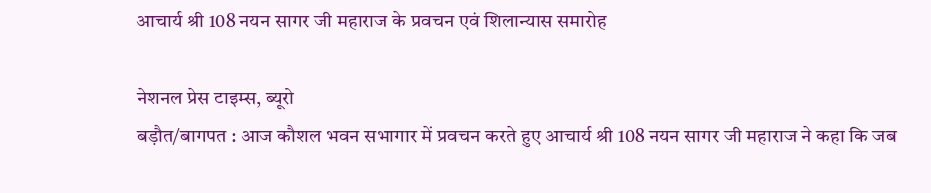आचार्य श्री 108 नयन सागर जी महाराज के प्रवचन एवं शिलान्यास समारोह

नेशनल प्रेस टाइम्स, ब्यूरो
बड़ौत/बागपत : आज कौशल भवन सभागार में प्रवचन करते हुए आचार्य श्री 108 नयन सागर जी महाराज ने कहा कि जब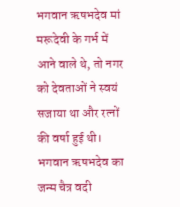भगवान ऋषभदेव मां मरूदेवी के गर्भ में आने वाले थे, तो नगर को देवताओं ने स्वयं सजाया था और रत्नों की वर्षा हुई थी। भगवान ऋषभदेव का जन्म चैत्र वदी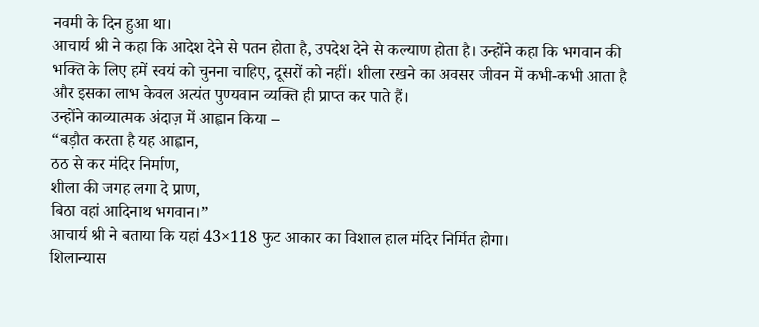नवमी के दिन हुआ था।
आचार्य श्री ने कहा कि आदेश देने से पतन होता है, उपदेश देने से कल्याण होता है। उन्होंने कहा कि भगवान की भक्ति के लिए हमें स्वयं को चुनना चाहिए, दूसरों को नहीं। शीला रखने का अवसर जीवन में कभी-कभी आता है और इसका लाभ केवल अत्यंत पुण्यवान व्यक्ति ही प्राप्त कर पाते हैं।
उन्होंने काव्यात्मक अंदाज़ में आह्वान किया –
“बड़ौत करता है यह आह्वान,
ठठ से कर मंदिर निर्माण,
शीला की जगह लगा दे प्राण,
बिठा वहां आदिनाथ भगवान।”
आचार्य श्री ने बताया कि यहां 43×118 फुट आकार का विशाल हाल मंदिर निर्मित होगा।
शिलान्यास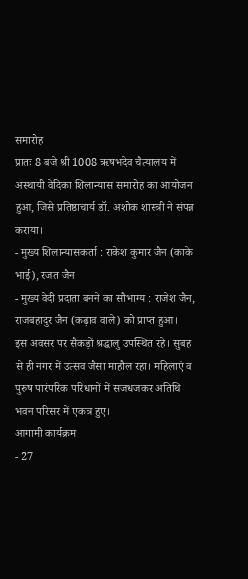समारोह
प्रातः 8 बजे श्री 1008 ऋषभदेव चैत्यालय में अस्थायी वेदिका शिलान्यास समारोह का आयोजन हुआ, जिसे प्रतिष्ठाचार्य डॉ. अशोक शास्त्री ने संपन्न कराया।
- मुख्य शिलान्यासकर्ता : राकेश कुमार जैन (काके भाई), रजत जैन
- मुख्य वेदी प्रदाता बनने का सौभाग्य : राजेश जैन, राजबहादुर जैन (कढ़ाव वाले) को प्राप्त हुआ।
इस अवसर पर सैकड़ों श्रद्धालु उपस्थित रहे। सुबह से ही नगर में उत्सव जैसा माहौल रहा। महिलाएं व पुरुष पारंपरिक परिधानों में सजधजकर अतिथि भवन परिसर में एकत्र हुए।
आगामी कार्यक्रम
- 27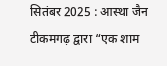सितंबर 2025 : आस्था जैन टीकमगढ़ द्वारा “एक शाम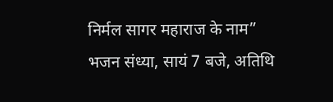निर्मल सागर महाराज के नाम” भजन संध्या, सायं 7 बजे, अतिथि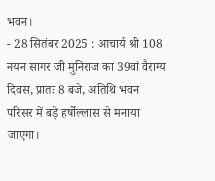भवन।
- 28 सितंबर 2025 : आचार्य श्री 108 नयन सागर जी मुनिराज का 39वां वैराग्य दिवस, प्रातः 8 बजे, अतिथि भवन परिसर में बड़े हर्षोल्लास से मनाया जाएगा।